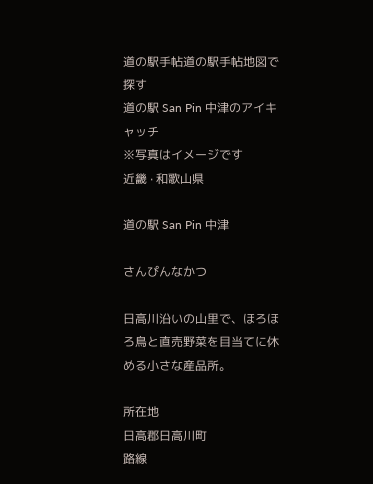道の駅手帖道の駅手帖地図で探す
道の駅 San Pin 中津のアイキャッチ
※写真はイメージです
近畿 · 和歌山県

道の駅 San Pin 中津

さんぴんなかつ

日高川沿いの山里で、ほろほろ鳥と直売野菜を目当てに休める小さな産品所。

所在地
日高郡日高川町
路線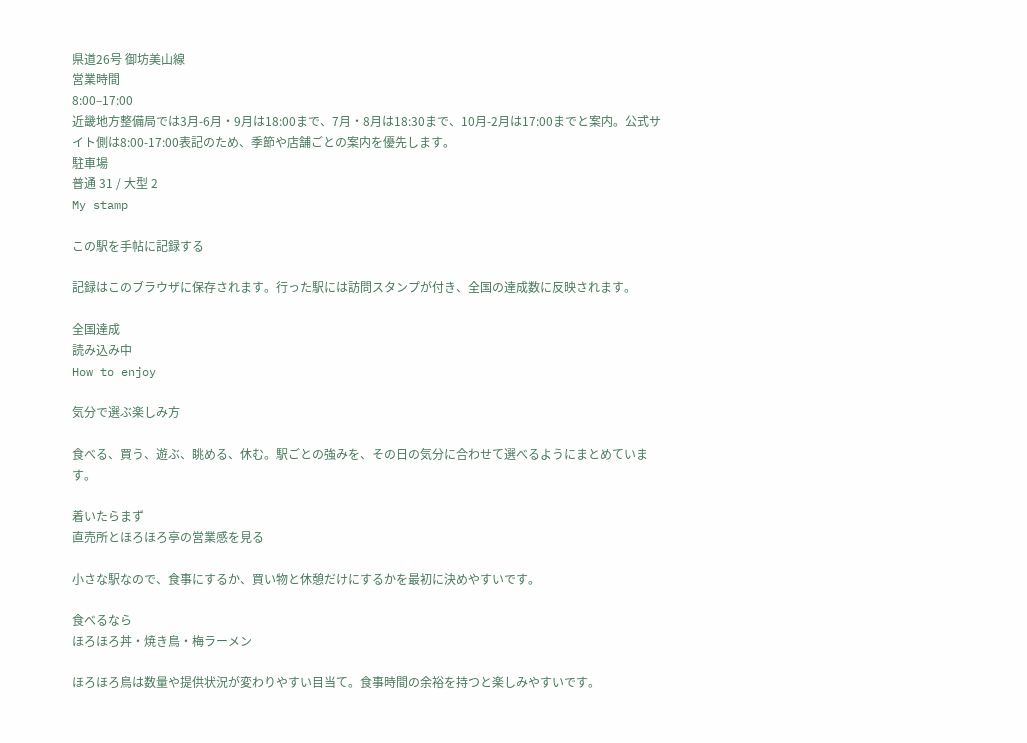県道26号 御坊美山線
営業時間
8:00–17:00
近畿地方整備局では3月-6月・9月は18:00まで、7月・8月は18:30まで、10月-2月は17:00までと案内。公式サイト側は8:00-17:00表記のため、季節や店舗ごとの案内を優先します。
駐車場
普通 31 / 大型 2
My stamp

この駅を手帖に記録する

記録はこのブラウザに保存されます。行った駅には訪問スタンプが付き、全国の達成数に反映されます。

全国達成
読み込み中
How to enjoy

気分で選ぶ楽しみ方

食べる、買う、遊ぶ、眺める、休む。駅ごとの強みを、その日の気分に合わせて選べるようにまとめています。

着いたらまず
直売所とほろほろ亭の営業感を見る

小さな駅なので、食事にするか、買い物と休憩だけにするかを最初に決めやすいです。

食べるなら
ほろほろ丼・焼き鳥・梅ラーメン

ほろほろ鳥は数量や提供状況が変わりやすい目当て。食事時間の余裕を持つと楽しみやすいです。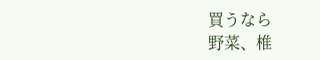買うなら
野菜、椎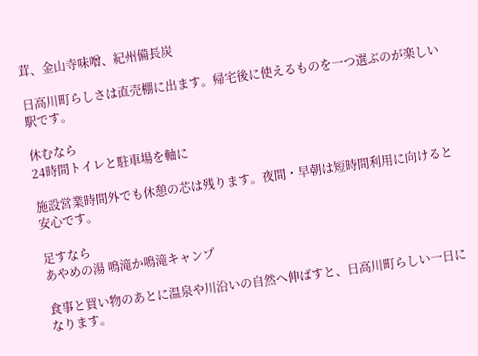茸、金山寺味噌、紀州備長炭

日高川町らしさは直売棚に出ます。帰宅後に使えるものを一つ選ぶのが楽しい駅です。

休むなら
24時間トイレと駐車場を軸に

施設営業時間外でも休憩の芯は残ります。夜間・早朝は短時間利用に向けると安心です。

足すなら
あやめの湯 鳴滝か鳴滝キャンプ

食事と買い物のあとに温泉や川沿いの自然へ伸ばすと、日高川町らしい一日になります。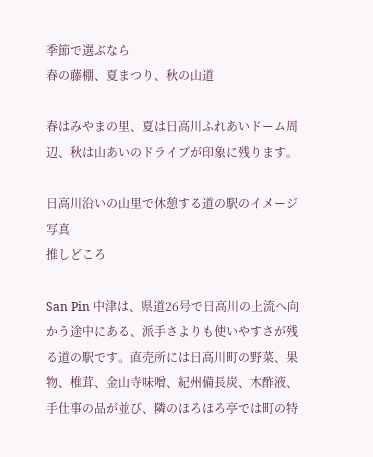季節で選ぶなら
春の藤棚、夏まつり、秋の山道

春はみやまの里、夏は日高川ふれあいドーム周辺、秋は山あいのドライブが印象に残ります。

日高川沿いの山里で休憩する道の駅のイメージ写真
推しどころ

San Pin 中津は、県道26号で日高川の上流へ向かう途中にある、派手さよりも使いやすさが残る道の駅です。直売所には日高川町の野菜、果物、椎茸、金山寺味噌、紀州備長炭、木酢液、手仕事の品が並び、隣のほろほろ亭では町の特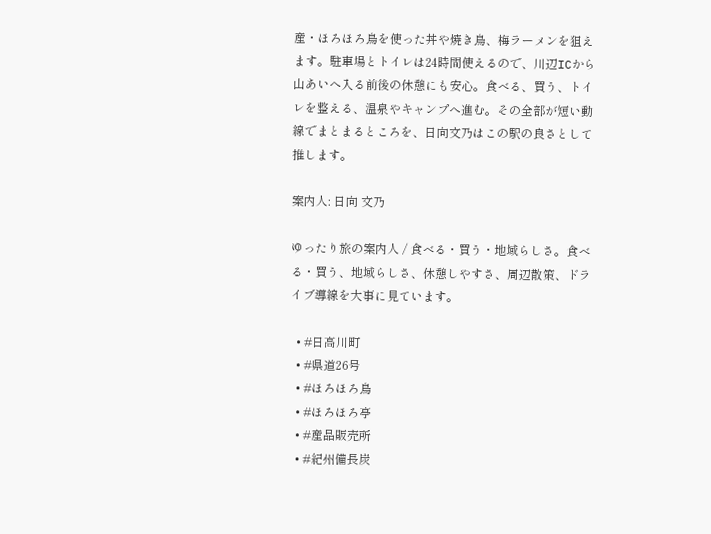産・ほろほろ鳥を使った丼や焼き鳥、梅ラーメンを狙えます。駐車場とトイレは24時間使えるので、川辺ICから山あいへ入る前後の休憩にも安心。食べる、買う、トイレを整える、温泉やキャンプへ進む。その全部が短い動線でまとまるところを、日向文乃はこの駅の良さとして推します。

案内人: 日向 文乃

ゆったり旅の案内人 / 食べる・買う・地域らしさ。食べる・買う、地域らしさ、休憩しやすさ、周辺散策、ドライブ導線を大事に見ています。

  • #日高川町
  • #県道26号
  • #ほろほろ鳥
  • #ほろほろ亭
  • #産品販売所
  • #紀州備長炭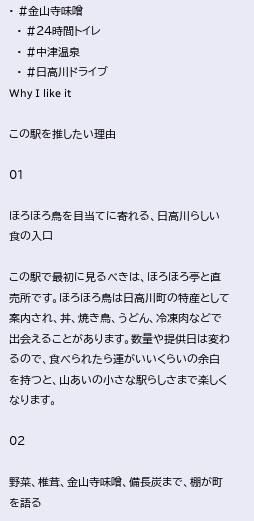• #金山寺味噌
  • #24時間トイレ
  • #中津温泉
  • #日高川ドライブ
Why I like it

この駅を推したい理由

01

ほろほろ鳥を目当てに寄れる、日高川らしい食の入口

この駅で最初に見るべきは、ほろほろ亭と直売所です。ほろほろ鳥は日高川町の特産として案内され、丼、焼き鳥、うどん、冷凍肉などで出会えることがあります。数量や提供日は変わるので、食べられたら運がいいくらいの余白を持つと、山あいの小さな駅らしさまで楽しくなります。

02

野菜、椎茸、金山寺味噌、備長炭まで、棚が町を語る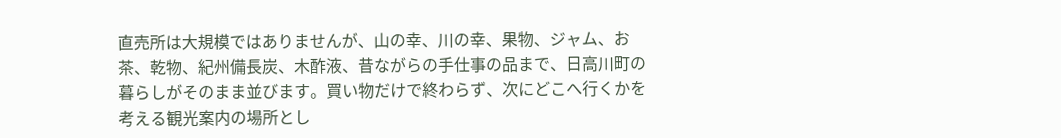直売所は大規模ではありませんが、山の幸、川の幸、果物、ジャム、お茶、乾物、紀州備長炭、木酢液、昔ながらの手仕事の品まで、日高川町の暮らしがそのまま並びます。買い物だけで終わらず、次にどこへ行くかを考える観光案内の場所とし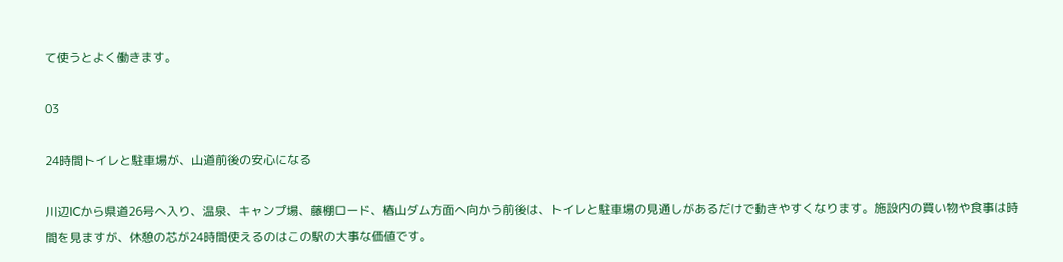て使うとよく働きます。

03

24時間トイレと駐車場が、山道前後の安心になる

川辺ICから県道26号へ入り、温泉、キャンプ場、藤棚ロード、椿山ダム方面へ向かう前後は、トイレと駐車場の見通しがあるだけで動きやすくなります。施設内の買い物や食事は時間を見ますが、休憩の芯が24時間使えるのはこの駅の大事な価値です。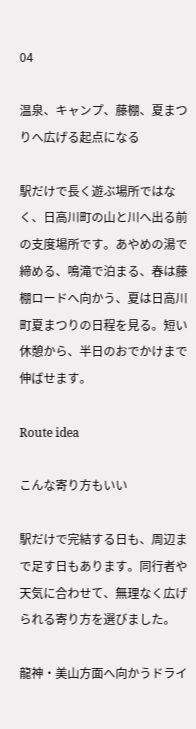04

温泉、キャンプ、藤棚、夏まつりへ広げる起点になる

駅だけで長く遊ぶ場所ではなく、日高川町の山と川へ出る前の支度場所です。あやめの湯で締める、鳴滝で泊まる、春は藤棚ロードへ向かう、夏は日高川町夏まつりの日程を見る。短い休憩から、半日のおでかけまで伸ばせます。

Route idea

こんな寄り方もいい

駅だけで完結する日も、周辺まで足す日もあります。同行者や天気に合わせて、無理なく広げられる寄り方を選びました。

龍神・美山方面へ向かうドライ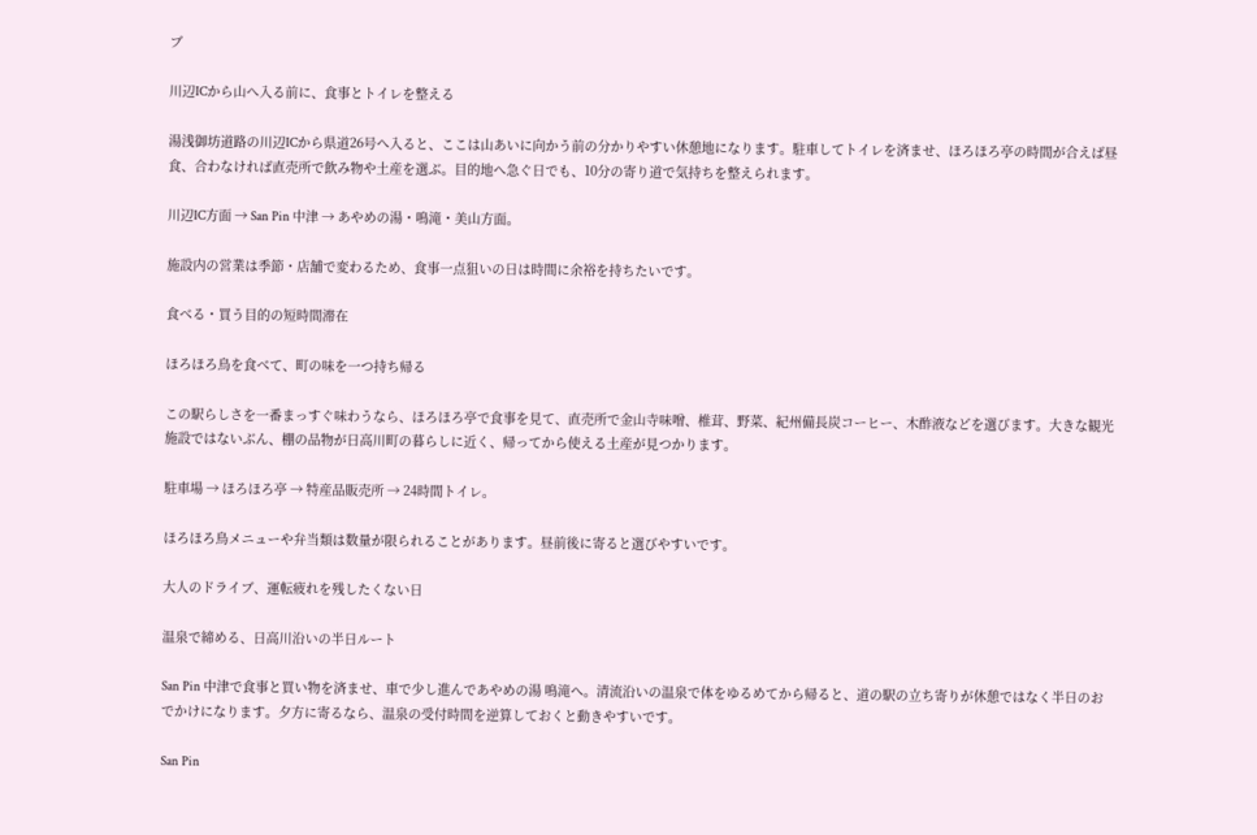ブ

川辺ICから山へ入る前に、食事とトイレを整える

湯浅御坊道路の川辺ICから県道26号へ入ると、ここは山あいに向かう前の分かりやすい休憩地になります。駐車してトイレを済ませ、ほろほろ亭の時間が合えば昼食、合わなければ直売所で飲み物や土産を選ぶ。目的地へ急ぐ日でも、10分の寄り道で気持ちを整えられます。

川辺IC方面 → San Pin 中津 → あやめの湯・鳴滝・美山方面。

施設内の営業は季節・店舗で変わるため、食事一点狙いの日は時間に余裕を持ちたいです。

食べる・買う目的の短時間滞在

ほろほろ鳥を食べて、町の味を一つ持ち帰る

この駅らしさを一番まっすぐ味わうなら、ほろほろ亭で食事を見て、直売所で金山寺味噌、椎茸、野菜、紀州備長炭コーヒー、木酢液などを選びます。大きな観光施設ではないぶん、棚の品物が日高川町の暮らしに近く、帰ってから使える土産が見つかります。

駐車場 → ほろほろ亭 → 特産品販売所 → 24時間トイレ。

ほろほろ鳥メニューや弁当類は数量が限られることがあります。昼前後に寄ると選びやすいです。

大人のドライブ、運転疲れを残したくない日

温泉で締める、日高川沿いの半日ルート

San Pin 中津で食事と買い物を済ませ、車で少し進んであやめの湯 鳴滝へ。清流沿いの温泉で体をゆるめてから帰ると、道の駅の立ち寄りが休憩ではなく半日のおでかけになります。夕方に寄るなら、温泉の受付時間を逆算しておくと動きやすいです。

San Pin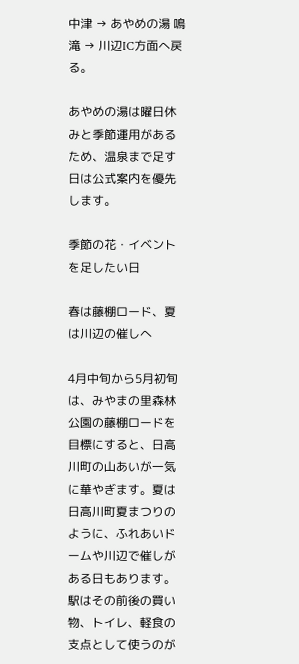中津 → あやめの湯 鳴滝 → 川辺IC方面へ戻る。

あやめの湯は曜日休みと季節運用があるため、温泉まで足す日は公式案内を優先します。

季節の花・イベントを足したい日

春は藤棚ロード、夏は川辺の催しへ

4月中旬から5月初旬は、みやまの里森林公園の藤棚ロードを目標にすると、日高川町の山あいが一気に華やぎます。夏は日高川町夏まつりのように、ふれあいドームや川辺で催しがある日もあります。駅はその前後の買い物、トイレ、軽食の支点として使うのが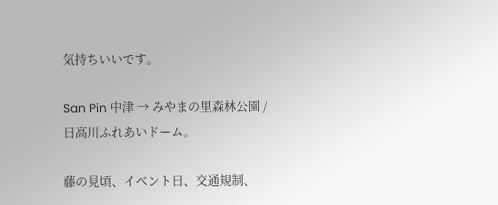気持ちいいです。

San Pin 中津 → みやまの里森林公園 / 日高川ふれあいドーム。

藤の見頃、イベント日、交通規制、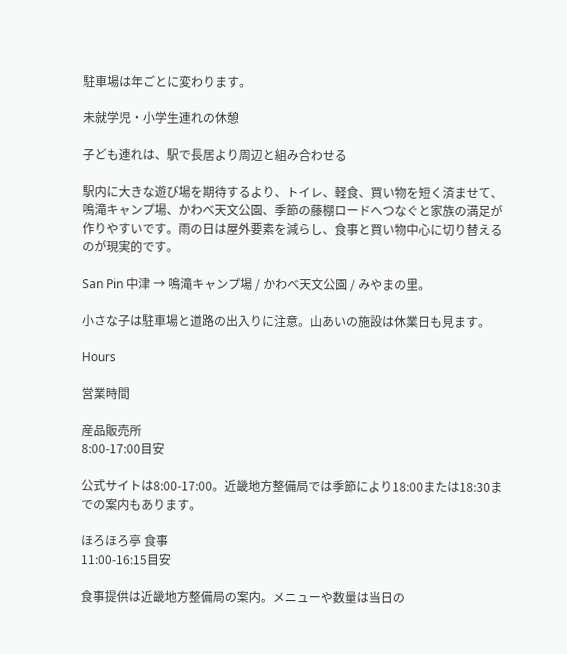駐車場は年ごとに変わります。

未就学児・小学生連れの休憩

子ども連れは、駅で長居より周辺と組み合わせる

駅内に大きな遊び場を期待するより、トイレ、軽食、買い物を短く済ませて、鳴滝キャンプ場、かわべ天文公園、季節の藤棚ロードへつなぐと家族の満足が作りやすいです。雨の日は屋外要素を減らし、食事と買い物中心に切り替えるのが現実的です。

San Pin 中津 → 鳴滝キャンプ場 / かわべ天文公園 / みやまの里。

小さな子は駐車場と道路の出入りに注意。山あいの施設は休業日も見ます。

Hours

営業時間

産品販売所
8:00-17:00目安

公式サイトは8:00-17:00。近畿地方整備局では季節により18:00または18:30までの案内もあります。

ほろほろ亭 食事
11:00-16:15目安

食事提供は近畿地方整備局の案内。メニューや数量は当日の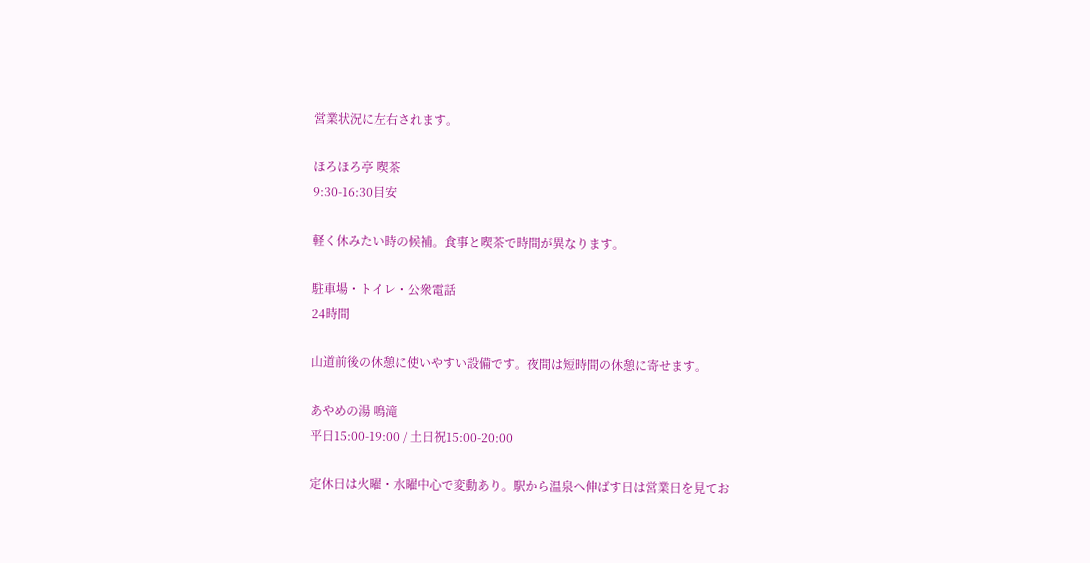営業状況に左右されます。

ほろほろ亭 喫茶
9:30-16:30目安

軽く休みたい時の候補。食事と喫茶で時間が異なります。

駐車場・トイレ・公衆電話
24時間

山道前後の休憩に使いやすい設備です。夜間は短時間の休憩に寄せます。

あやめの湯 鳴滝
平日15:00-19:00 / 土日祝15:00-20:00

定休日は火曜・水曜中心で変動あり。駅から温泉へ伸ばす日は営業日を見てお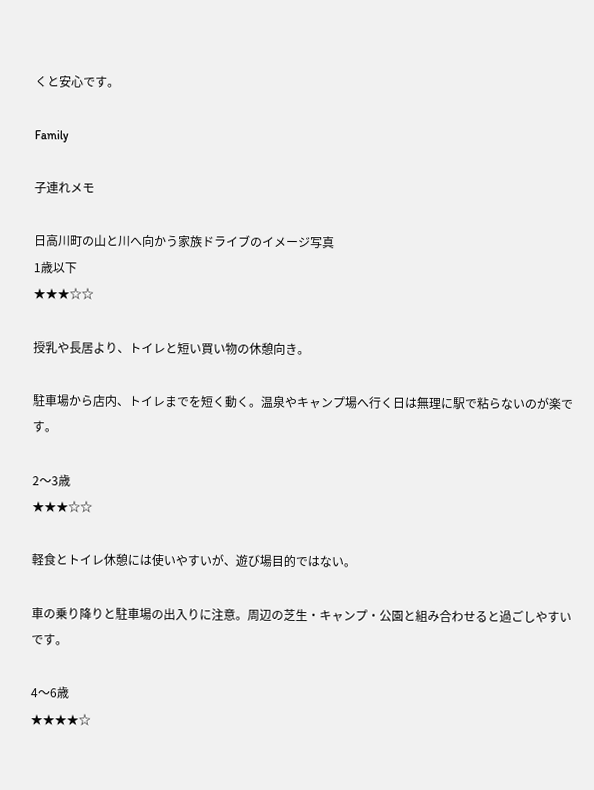くと安心です。

Family

子連れメモ

日高川町の山と川へ向かう家族ドライブのイメージ写真
1歳以下
★★★☆☆

授乳や長居より、トイレと短い買い物の休憩向き。

駐車場から店内、トイレまでを短く動く。温泉やキャンプ場へ行く日は無理に駅で粘らないのが楽です。

2〜3歳
★★★☆☆

軽食とトイレ休憩には使いやすいが、遊び場目的ではない。

車の乗り降りと駐車場の出入りに注意。周辺の芝生・キャンプ・公園と組み合わせると過ごしやすいです。

4〜6歳
★★★★☆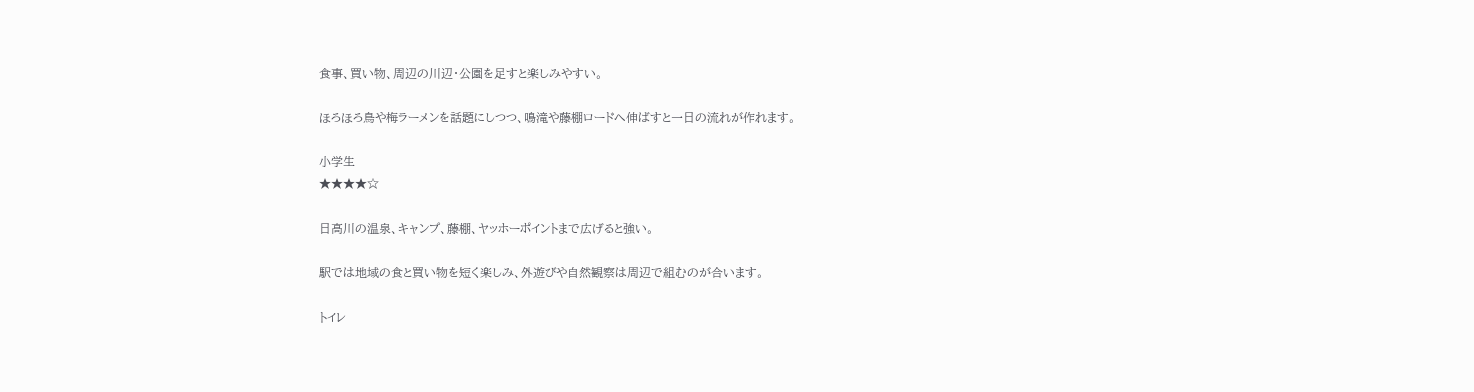食事、買い物、周辺の川辺・公園を足すと楽しみやすい。

ほろほろ鳥や梅ラーメンを話題にしつつ、鳴滝や藤棚ロードへ伸ばすと一日の流れが作れます。

小学生
★★★★☆

日高川の温泉、キャンプ、藤棚、ヤッホーポイントまで広げると強い。

駅では地域の食と買い物を短く楽しみ、外遊びや自然観察は周辺で組むのが合います。

トイレ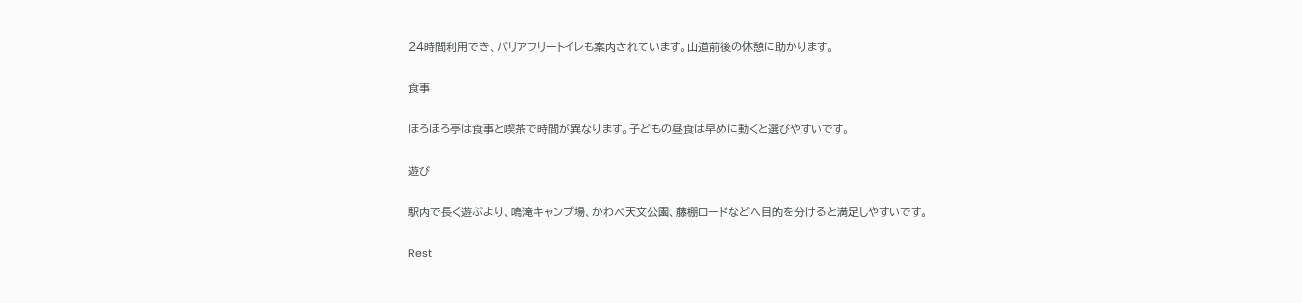24時間利用でき、バリアフリートイレも案内されています。山道前後の休憩に助かります。

食事

ほろほろ亭は食事と喫茶で時間が異なります。子どもの昼食は早めに動くと選びやすいです。

遊び

駅内で長く遊ぶより、鳴滝キャンプ場、かわべ天文公園、藤棚ロードなどへ目的を分けると満足しやすいです。

Rest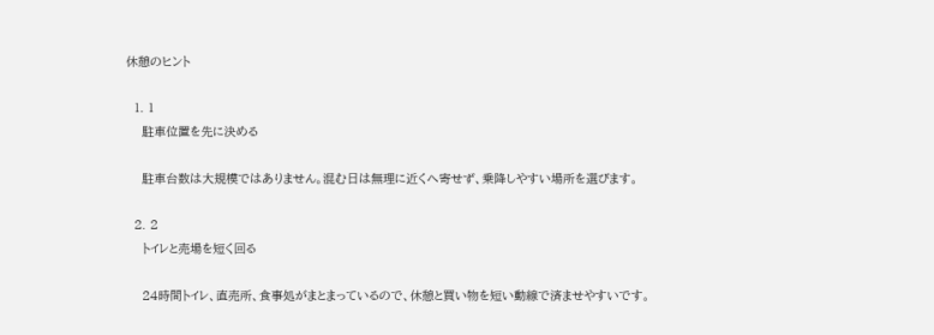休憩のヒント

  1. 1
    駐車位置を先に決める

    駐車台数は大規模ではありません。混む日は無理に近くへ寄せず、乗降しやすい場所を選びます。

  2. 2
    トイレと売場を短く回る

    24時間トイレ、直売所、食事処がまとまっているので、休憩と買い物を短い動線で済ませやすいです。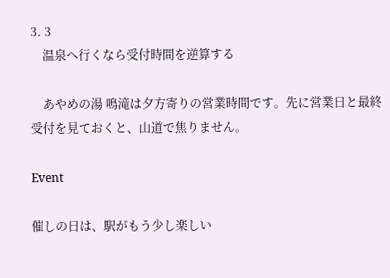3. 3
    温泉へ行くなら受付時間を逆算する

    あやめの湯 鳴滝は夕方寄りの営業時間です。先に営業日と最終受付を見ておくと、山道で焦りません。

Event

催しの日は、駅がもう少し楽しい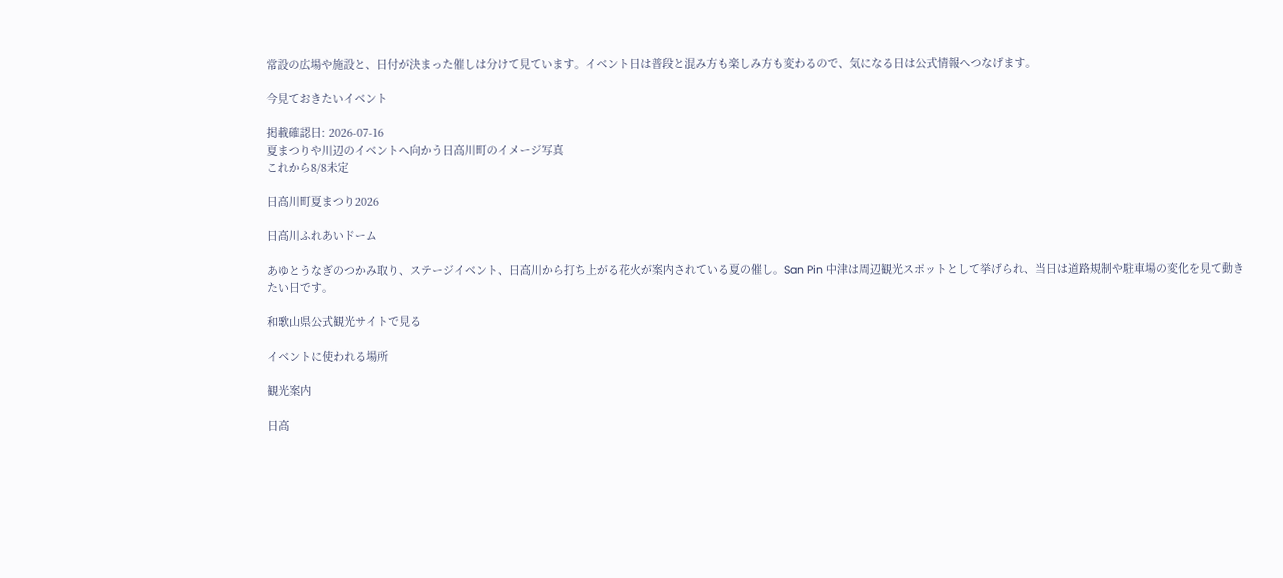常設の広場や施設と、日付が決まった催しは分けて見ています。イベント日は普段と混み方も楽しみ方も変わるので、気になる日は公式情報へつなげます。

今見ておきたいイベント

掲載確認日: 2026-07-16
夏まつりや川辺のイベントへ向かう日高川町のイメージ写真
これから8/8未定

日高川町夏まつり2026

日高川ふれあいドーム

あゆとうなぎのつかみ取り、ステージイベント、日高川から打ち上がる花火が案内されている夏の催し。San Pin 中津は周辺観光スポットとして挙げられ、当日は道路規制や駐車場の変化を見て動きたい日です。

和歌山県公式観光サイトで見る

イベントに使われる場所

観光案内

日高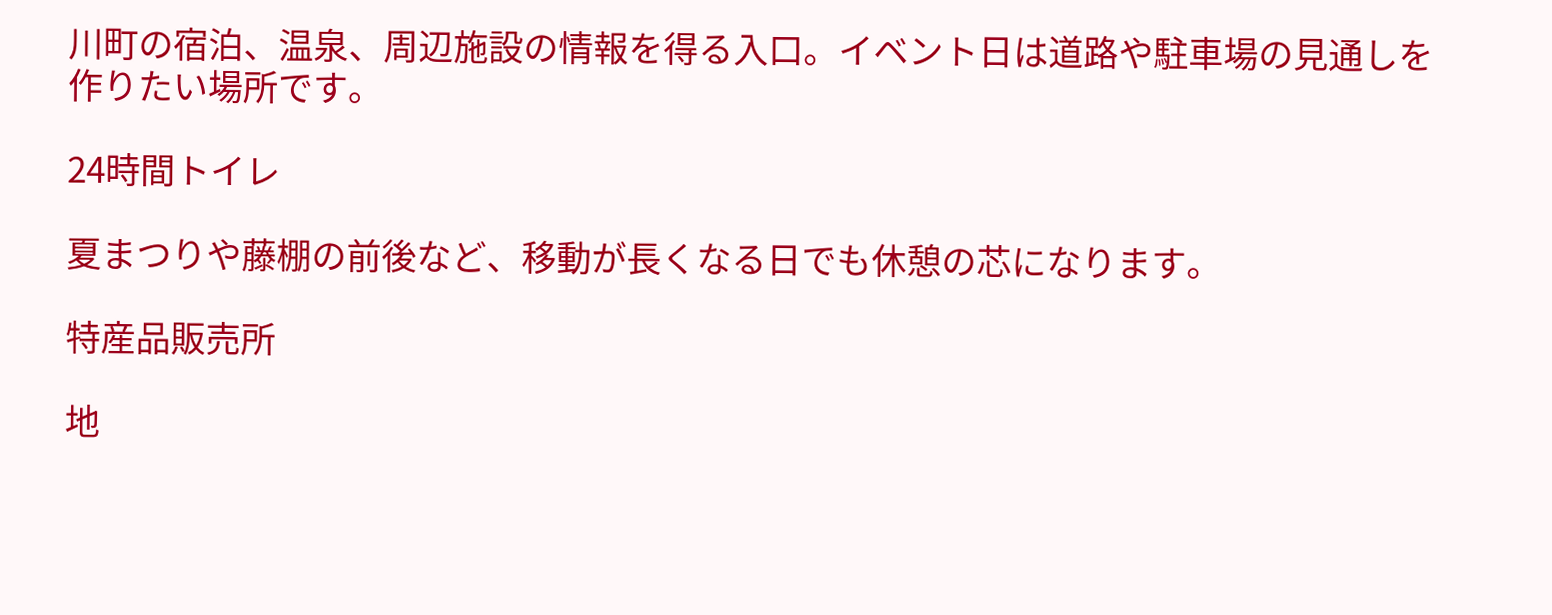川町の宿泊、温泉、周辺施設の情報を得る入口。イベント日は道路や駐車場の見通しを作りたい場所です。

24時間トイレ

夏まつりや藤棚の前後など、移動が長くなる日でも休憩の芯になります。

特産品販売所

地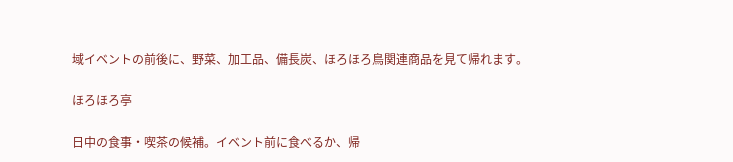域イベントの前後に、野菜、加工品、備長炭、ほろほろ鳥関連商品を見て帰れます。

ほろほろ亭

日中の食事・喫茶の候補。イベント前に食べるか、帰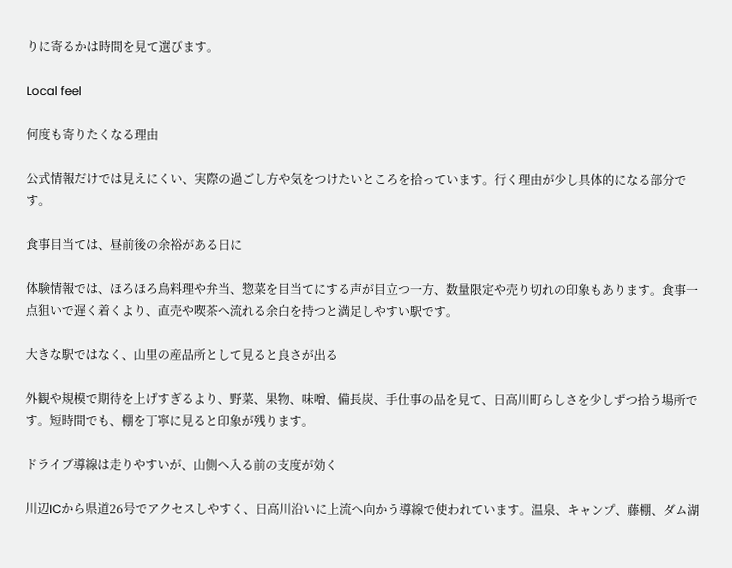りに寄るかは時間を見て選びます。

Local feel

何度も寄りたくなる理由

公式情報だけでは見えにくい、実際の過ごし方や気をつけたいところを拾っています。行く理由が少し具体的になる部分です。

食事目当ては、昼前後の余裕がある日に

体験情報では、ほろほろ鳥料理や弁当、惣菜を目当てにする声が目立つ一方、数量限定や売り切れの印象もあります。食事一点狙いで遅く着くより、直売や喫茶へ流れる余白を持つと満足しやすい駅です。

大きな駅ではなく、山里の産品所として見ると良さが出る

外観や規模で期待を上げすぎるより、野菜、果物、味噌、備長炭、手仕事の品を見て、日高川町らしさを少しずつ拾う場所です。短時間でも、棚を丁寧に見ると印象が残ります。

ドライブ導線は走りやすいが、山側へ入る前の支度が効く

川辺ICから県道26号でアクセスしやすく、日高川沿いに上流へ向かう導線で使われています。温泉、キャンプ、藤棚、ダム湖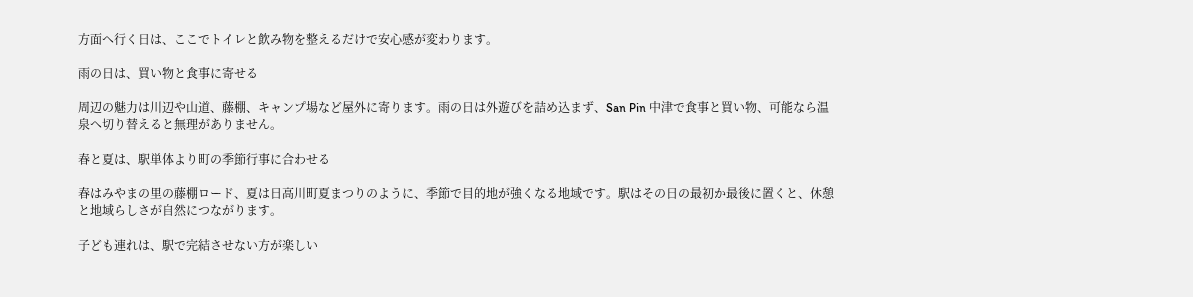方面へ行く日は、ここでトイレと飲み物を整えるだけで安心感が変わります。

雨の日は、買い物と食事に寄せる

周辺の魅力は川辺や山道、藤棚、キャンプ場など屋外に寄ります。雨の日は外遊びを詰め込まず、San Pin 中津で食事と買い物、可能なら温泉へ切り替えると無理がありません。

春と夏は、駅単体より町の季節行事に合わせる

春はみやまの里の藤棚ロード、夏は日高川町夏まつりのように、季節で目的地が強くなる地域です。駅はその日の最初か最後に置くと、休憩と地域らしさが自然につながります。

子ども連れは、駅で完結させない方が楽しい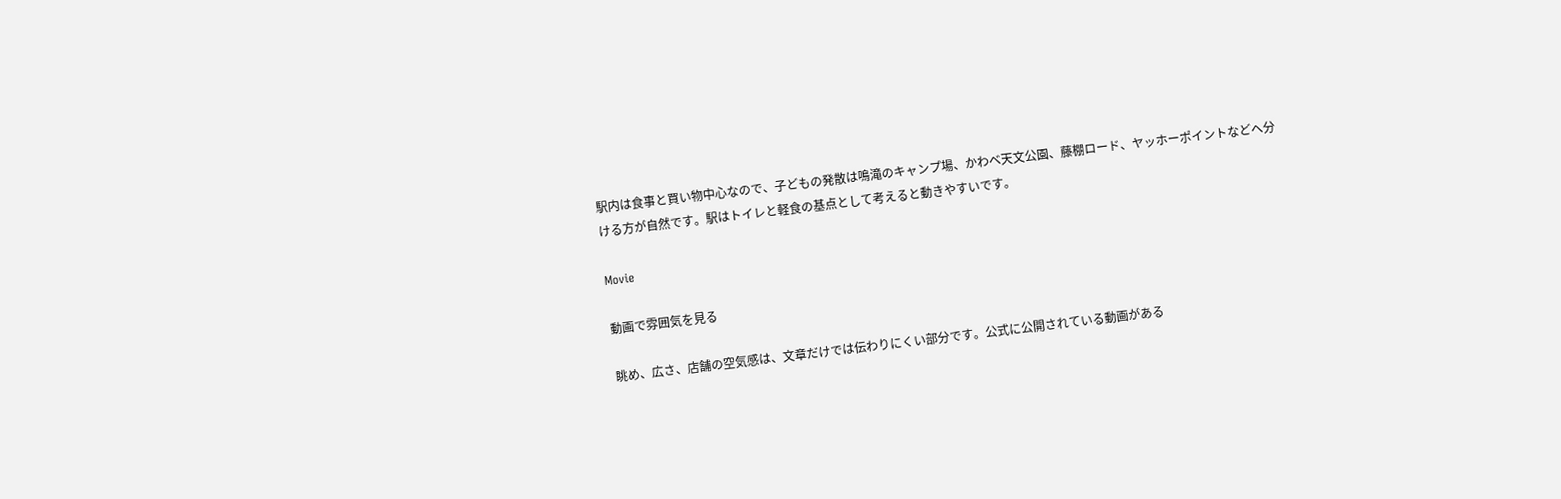駅内は食事と買い物中心なので、子どもの発散は鳴滝のキャンプ場、かわべ天文公園、藤棚ロード、ヤッホーポイントなどへ分ける方が自然です。駅はトイレと軽食の基点として考えると動きやすいです。

Movie

動画で雰囲気を見る

眺め、広さ、店舗の空気感は、文章だけでは伝わりにくい部分です。公式に公開されている動画がある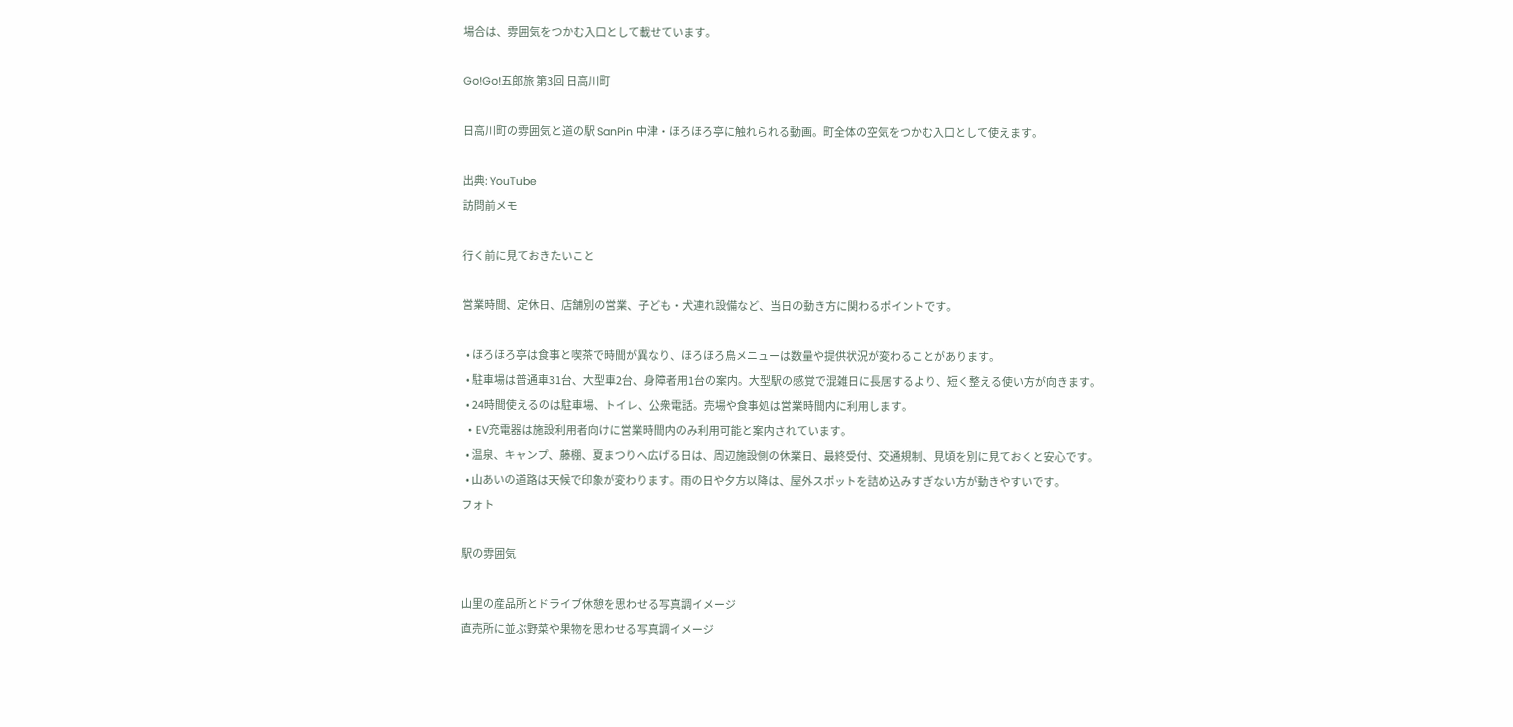場合は、雰囲気をつかむ入口として載せています。

Go!Go!五郎旅 第3回 日高川町

日高川町の雰囲気と道の駅 SanPin 中津・ほろほろ亭に触れられる動画。町全体の空気をつかむ入口として使えます。

出典: YouTube
訪問前メモ

行く前に見ておきたいこと

営業時間、定休日、店舗別の営業、子ども・犬連れ設備など、当日の動き方に関わるポイントです。

  • ほろほろ亭は食事と喫茶で時間が異なり、ほろほろ鳥メニューは数量や提供状況が変わることがあります。
  • 駐車場は普通車31台、大型車2台、身障者用1台の案内。大型駅の感覚で混雑日に長居するより、短く整える使い方が向きます。
  • 24時間使えるのは駐車場、トイレ、公衆電話。売場や食事処は営業時間内に利用します。
  • EV充電器は施設利用者向けに営業時間内のみ利用可能と案内されています。
  • 温泉、キャンプ、藤棚、夏まつりへ広げる日は、周辺施設側の休業日、最終受付、交通規制、見頃を別に見ておくと安心です。
  • 山あいの道路は天候で印象が変わります。雨の日や夕方以降は、屋外スポットを詰め込みすぎない方が動きやすいです。
フォト

駅の雰囲気

山里の産品所とドライブ休憩を思わせる写真調イメージ
直売所に並ぶ野菜や果物を思わせる写真調イメージ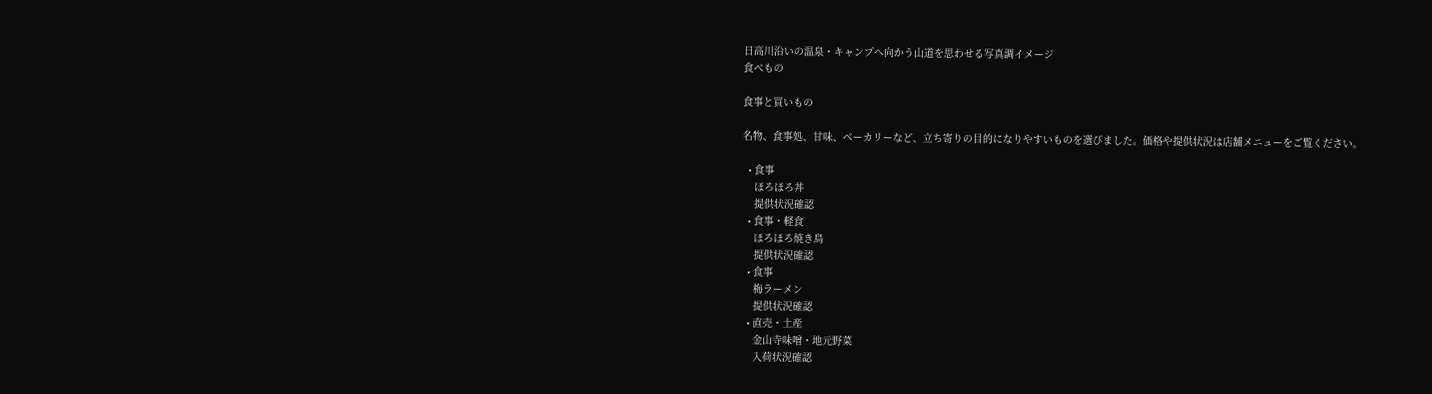日高川沿いの温泉・キャンプへ向かう山道を思わせる写真調イメージ
食べもの

食事と買いもの

名物、食事処、甘味、ベーカリーなど、立ち寄りの目的になりやすいものを選びました。価格や提供状況は店舗メニューをご覧ください。

  • 食事
    ほろほろ丼
    提供状況確認
  • 食事・軽食
    ほろほろ焼き鳥
    提供状況確認
  • 食事
    梅ラーメン
    提供状況確認
  • 直売・土産
    金山寺味噌・地元野菜
    入荷状況確認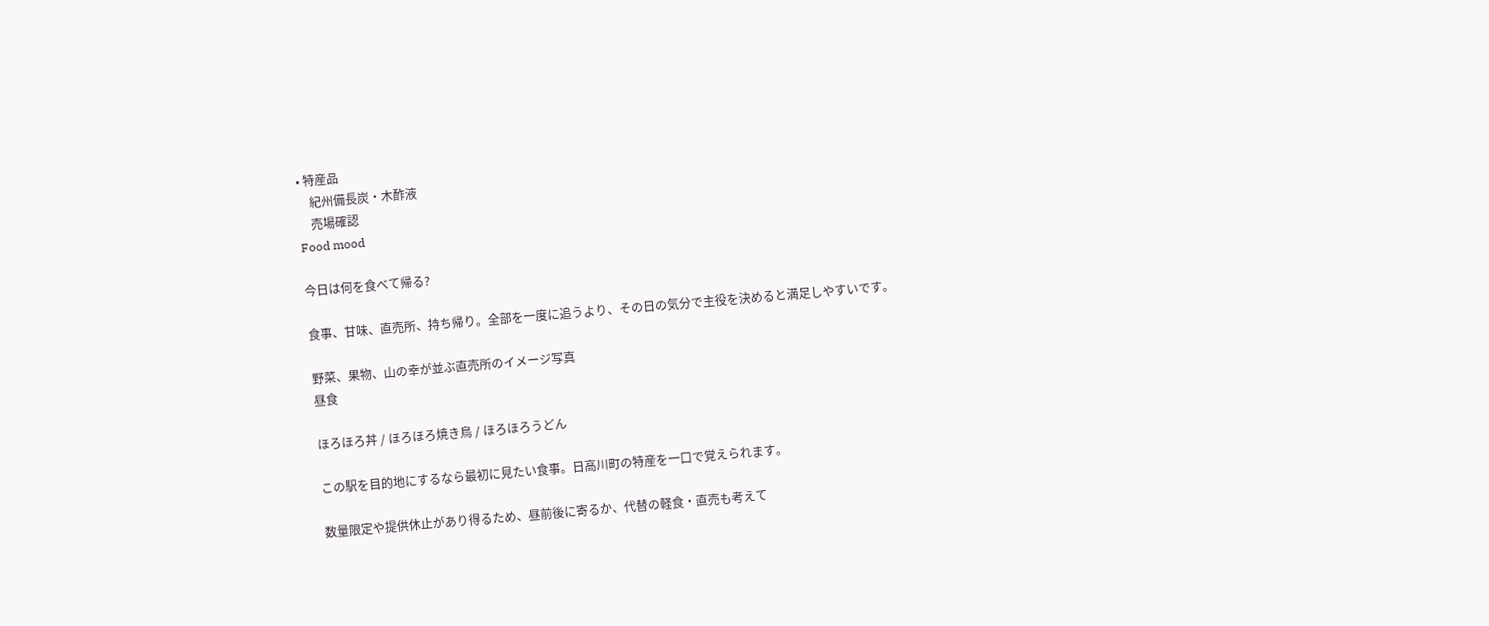• 特産品
    紀州備長炭・木酢液
    売場確認
Food mood

今日は何を食べて帰る?

食事、甘味、直売所、持ち帰り。全部を一度に追うより、その日の気分で主役を決めると満足しやすいです。

野菜、果物、山の幸が並ぶ直売所のイメージ写真
昼食

ほろほろ丼 / ほろほろ焼き鳥 / ほろほろうどん

この駅を目的地にするなら最初に見たい食事。日高川町の特産を一口で覚えられます。

数量限定や提供休止があり得るため、昼前後に寄るか、代替の軽食・直売も考えて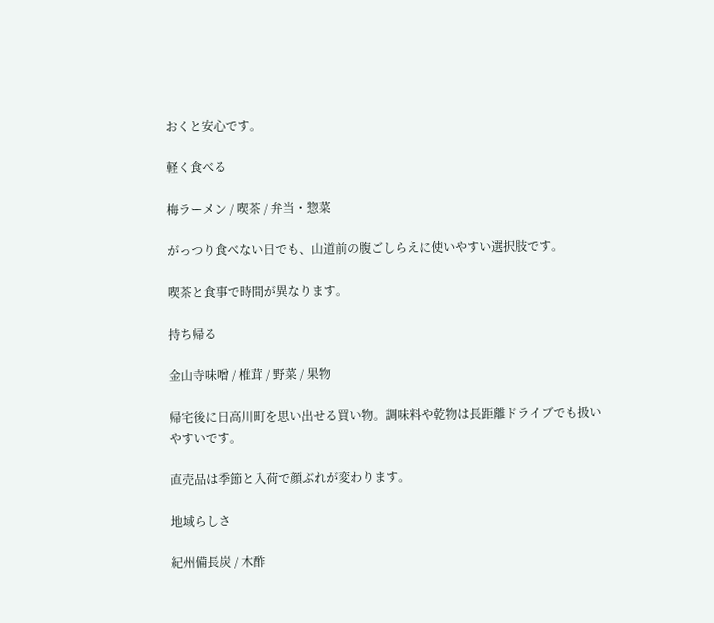おくと安心です。

軽く食べる

梅ラーメン / 喫茶 / 弁当・惣菜

がっつり食べない日でも、山道前の腹ごしらえに使いやすい選択肢です。

喫茶と食事で時間が異なります。

持ち帰る

金山寺味噌 / 椎茸 / 野菜 / 果物

帰宅後に日高川町を思い出せる買い物。調味料や乾物は長距離ドライブでも扱いやすいです。

直売品は季節と入荷で顔ぶれが変わります。

地域らしさ

紀州備長炭 / 木酢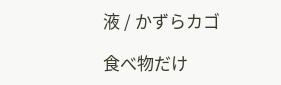液 / かずらカゴ

食べ物だけ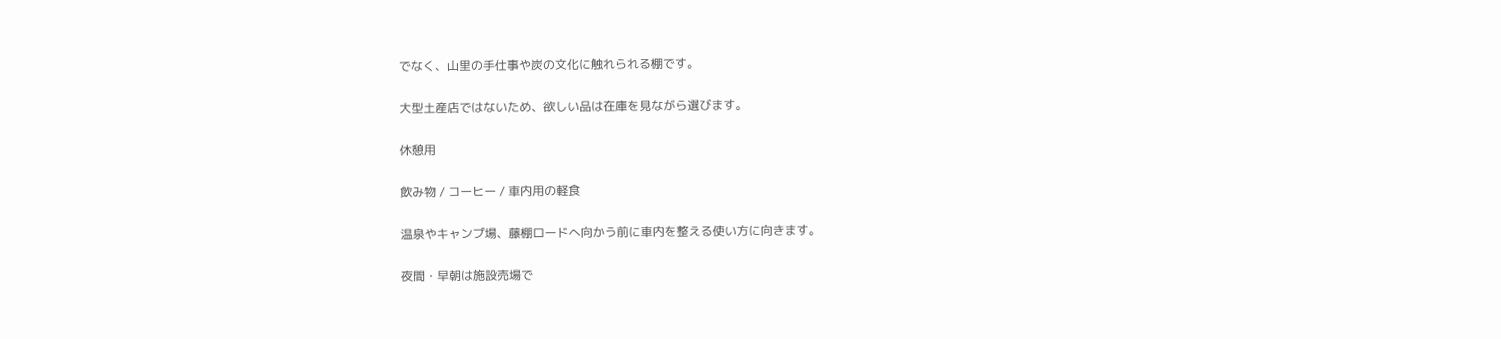でなく、山里の手仕事や炭の文化に触れられる棚です。

大型土産店ではないため、欲しい品は在庫を見ながら選びます。

休憩用

飲み物 / コーヒー / 車内用の軽食

温泉やキャンプ場、藤棚ロードへ向かう前に車内を整える使い方に向きます。

夜間・早朝は施設売場で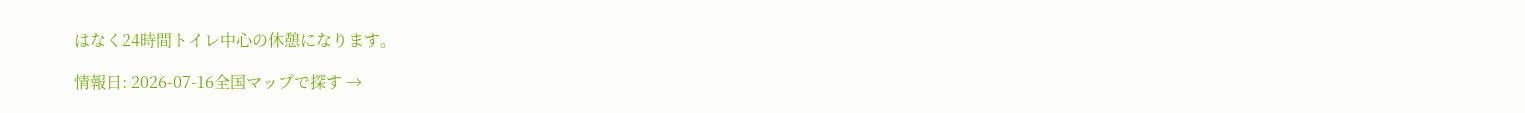はなく24時間トイレ中心の休憩になります。

情報日: 2026-07-16全国マップで探す →